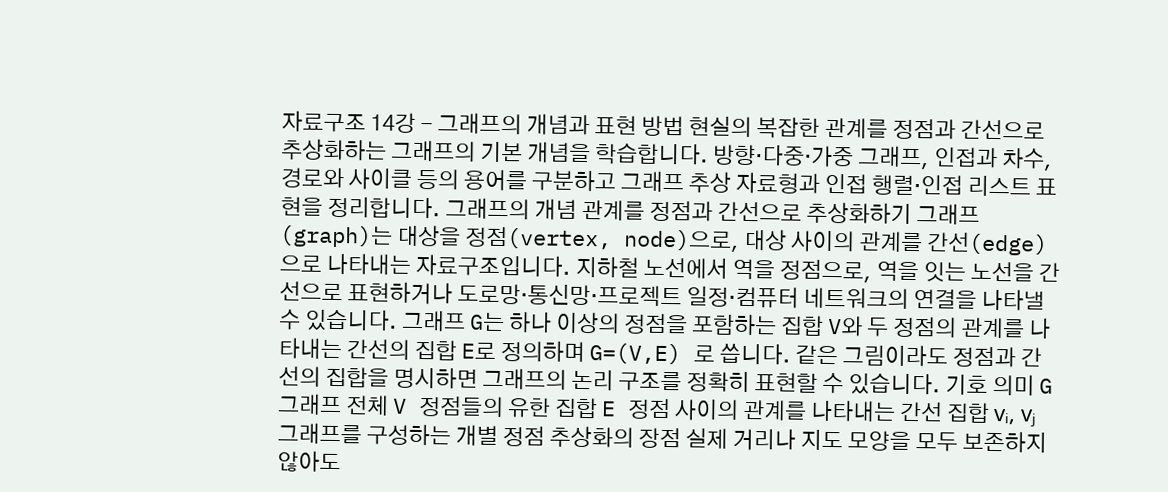자료구조 14강 - 그래프의 개념과 표현 방법 현실의 복잡한 관계를 정점과 간선으로 추상화하는 그래프의 기본 개념을 학습합니다. 방향·다중·가중 그래프, 인접과 차수, 경로와 사이클 등의 용어를 구분하고 그래프 추상 자료형과 인접 행렬·인접 리스트 표현을 정리합니다. 그래프의 개념 관계를 정점과 간선으로 추상화하기 그래프(graph)는 대상을 정점(vertex, node)으로, 대상 사이의 관계를 간선(edge)으로 나타내는 자료구조입니다. 지하철 노선에서 역을 정점으로, 역을 잇는 노선을 간선으로 표현하거나 도로망·통신망·프로젝트 일정·컴퓨터 네트워크의 연결을 나타낼 수 있습니다. 그래프 G는 하나 이상의 정점을 포함하는 집합 V와 두 정점의 관계를 나타내는 간선의 집합 E로 정의하며 G=(V,E) 로 씁니다. 같은 그림이라도 정점과 간선의 집합을 명시하면 그래프의 논리 구조를 정확히 표현할 수 있습니다. 기호 의미 G 그래프 전체 V 정점들의 유한 집합 E 정점 사이의 관계를 나타내는 간선 집합 vᵢ, vⱼ 그래프를 구성하는 개별 정점 추상화의 장점 실제 거리나 지도 모양을 모두 보존하지 않아도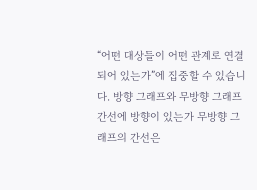“어떤 대상들이 어떤 관계로 연결되어 있는가”에 집중할 수 있습니다. 방향 그래프와 무방향 그래프 간선에 방향이 있는가 무방향 그래프의 간선은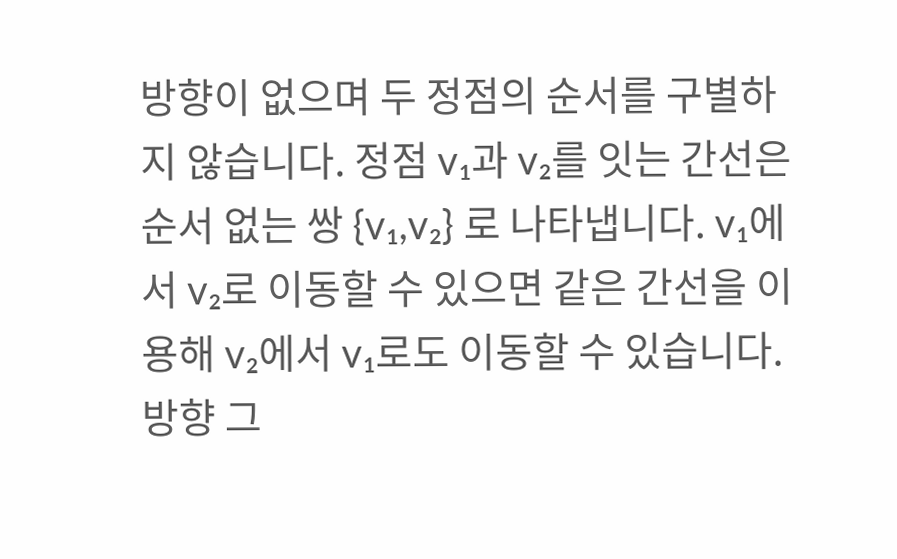방향이 없으며 두 정점의 순서를 구별하지 않습니다. 정점 v₁과 v₂를 잇는 간선은 순서 없는 쌍 {v₁,v₂} 로 나타냅니다. v₁에서 v₂로 이동할 수 있으면 같은 간선을 이용해 v₂에서 v₁로도 이동할 수 있습니다. 방향 그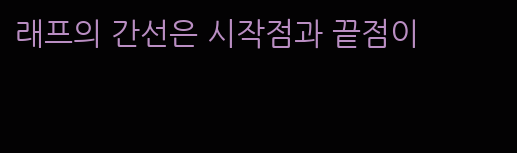래프의 간선은 시작점과 끝점이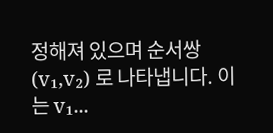정해져 있으며 순서쌍 (v₁,v₂) 로 나타냅니다. 이는 v₁...